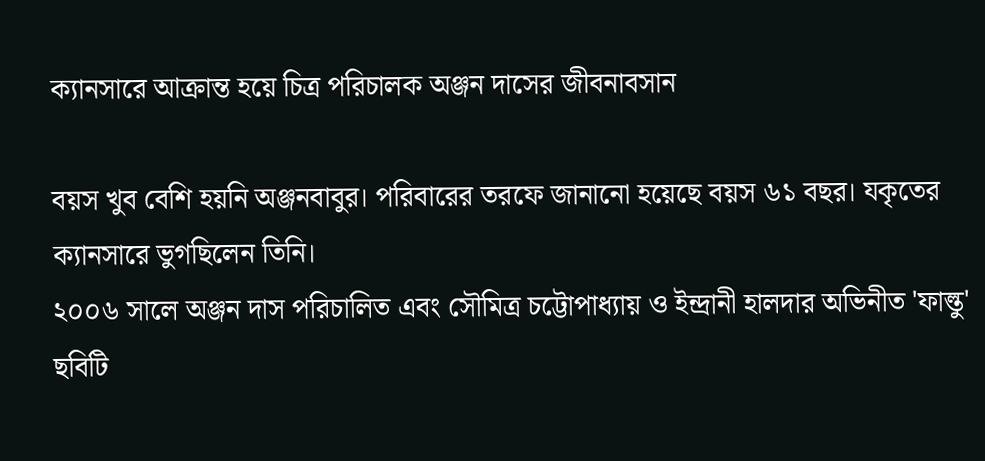ক্যানসারে আক্রান্ত হয়ে চিত্র পরিচালক অঞ্জন দাসের জীবনাবসান

বয়স খুব বেশি হয়নি অঞ্জনবাবুর। পরিবারের তরফে জানানো হয়েছে বয়স ৬১ বছর। যকৃতের ক্যানসারে ভুগছিলেন তিনি।
২০০৬ সালে অঞ্জন দাস পরিচালিত এবং সৌমিত্র চট্টোপাধ্যায় ও ইন্দ্রানী হালদার অভিনীত 'ফাল্তু' ছবিটি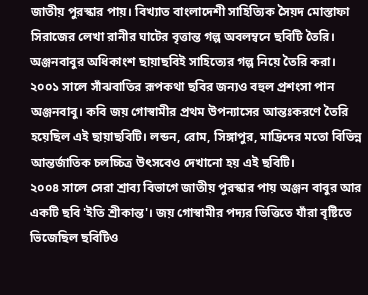জাতীয় পুরস্কার পায়। বিখ্যাত বাংলাদেশী সাহিত্যিক সৈয়দ মোস্তাফা সিরাজের লেখা রানীর ঘাটের বৃত্তান্ত গল্প অবলম্বনে ছবিটি তৈরি। অঞ্জনবাবুর অধিকাংশ ছায়াছবিই সাহিত্যের গল্প নিয়ে তৈরি করা।
২০০১ সালে সাঁঝবাতির রূপকথা ছবির জন্যও বহুল প্রশংসা পান অঞ্জনবাবু। কবি জয় গোস্বামীর প্রথম উপন্যাসের আন্তঃকরণে তৈরি হয়েছিল এই ছায়াছবিটি। লন্ডন, রোম, সিঙ্গাপুর, মাদ্রিদের মতো বিভিন্ন আন্তর্জাতিক চলচ্চিত্র উৎসবেও দেখানো হয় এই ছবিটি।
২০০৪ সালে সেরা শ্রাব্য বিভাগে জাতীয় পুরস্কার পায় অঞ্জন বাবুর আর একটি ছবি 'ইতি শ্রীকান্ত'। জয় গোস্বামীর পদ্যর ভিত্তিতে যাঁরা বৃষ্টিতে ভিজেছিল ছবিটিও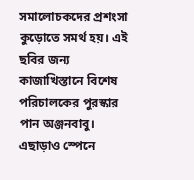সমালোচকদের প্রশংসা কুড়োতে সমর্থ হয়। এই ছবির জন্য কাজাখিস্তানে বিশেষ পরিচালকের পুরস্কার পান অঞ্জনবাবু। এছাড়াও স্পেনে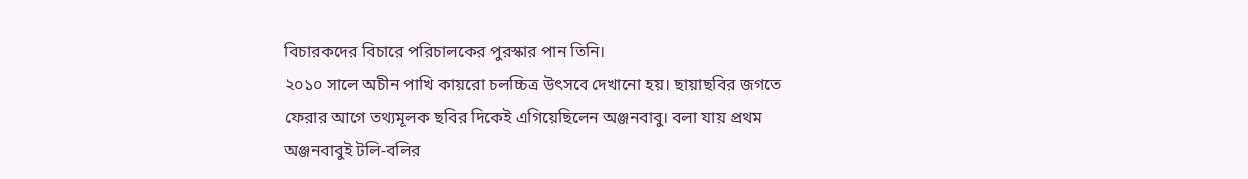বিচারকদের বিচারে পরিচালকের পুরস্কার পান তিনি।
২০১০ সালে অচীন পাখি কায়রো চলচ্চিত্র উৎসবে দেখানো হয়। ছায়াছবির জগতে ফেরার আগে তথ্যমূলক ছবির দিকেই এগিয়েছিলেন অঞ্জনবাবু। বলা যায় প্রথম অঞ্জনবাবুই টলি-বলির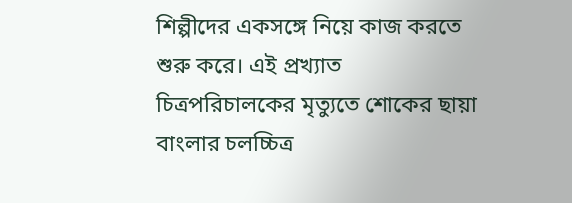শিল্পীদের একসঙ্গে নিয়ে কাজ করতে শুরু করে। এই প্রখ্যাত চিত্রপরিচালকের মৃত্যুতে শোকের ছায়া বাংলার চলচ্চিত্র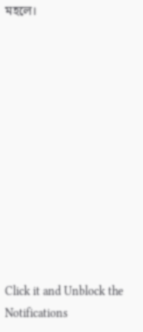মহলে।












Click it and Unblock the Notifications